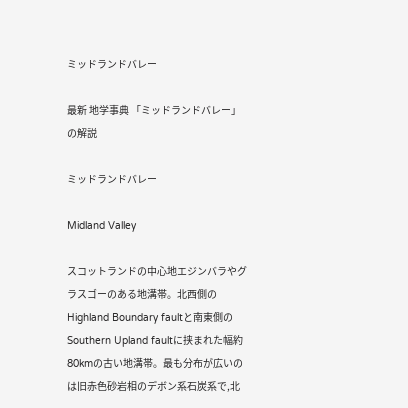ミッドランドバレー

最新 地学事典 「ミッドランドバレー」の解説

ミッドランドバレー

Midland Valley

スコットランドの中心地エジンバラやグラスゴーのある地溝帯。北西側のHighland Boundary faultと南東側のSouthern Upland faultに挟まれた幅約80kmの古い地溝帯。最も分布が広いのは旧赤色砂岩相のデボン系石炭系で,北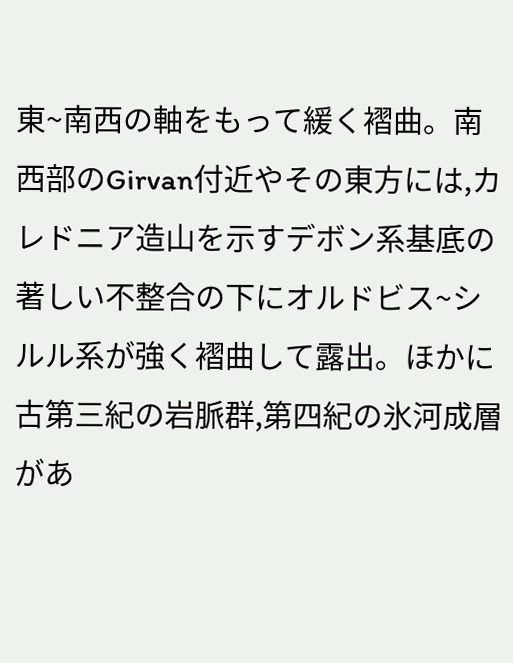東~南西の軸をもって緩く褶曲。南西部のGirvan付近やその東方には,カレドニア造山を示すデボン系基底の著しい不整合の下にオルドビス~シルル系が強く褶曲して露出。ほかに古第三紀の岩脈群,第四紀の氷河成層があ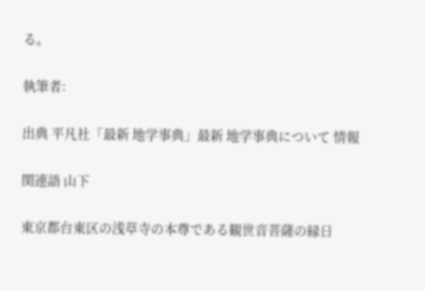る。

執筆者:

出典 平凡社「最新 地学事典」最新 地学事典について 情報

関連語 山下

東京都台東区の浅草寺の本尊である観世音菩薩の縁日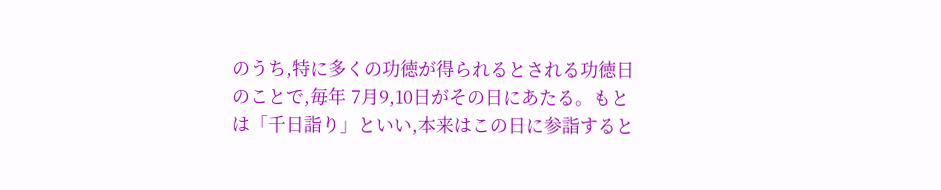のうち,特に多くの功徳が得られるとされる功徳日のことで,毎年 7月9,10日がその日にあたる。もとは「千日詣り」といい,本来はこの日に参詣すると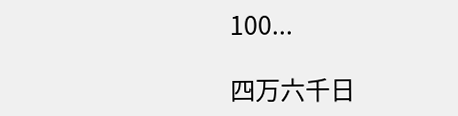100...

四万六千日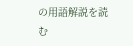の用語解説を読む